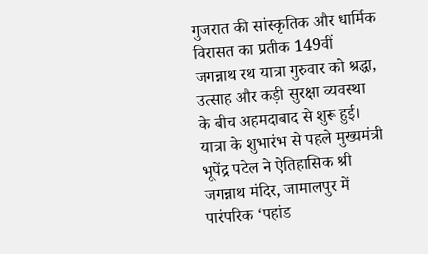गुजरात की सांस्कृतिक और धार्मिक विरासत का प्रतीक 149वीं जगन्नाथ रथ यात्रा गुरुवार को श्रद्धा, उत्साह और कड़ी सुरक्षा व्यवस्था के बीच अहमदाबाद से शुरू हुई। यात्रा के शुभारंभ से पहले मुख्यमंत्री भूपेंद्र पटेल ने ऐतिहासिक श्री जगन्नाथ मंदिर, जामालपुर में पारंपरिक ‘पहांड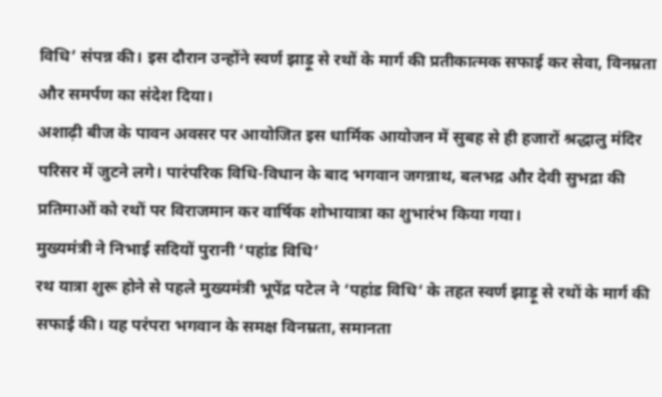विधि’ संपन्न की। इस दौरान उन्होंने स्वर्ण झाड़ू से रथों के मार्ग की प्रतीकात्मक सफाई कर सेवा, विनम्रता और समर्पण का संदेश दिया।
अशाढ़ी बीज के पावन अवसर पर आयोजित इस धार्मिक आयोजन में सुबह से ही हजारों श्रद्धालु मंदिर परिसर में जुटने लगे। पारंपरिक विधि-विधान के बाद भगवान जगन्नाथ, बलभद्र और देवी सुभद्रा की प्रतिमाओं को रथों पर विराजमान कर वार्षिक शोभायात्रा का शुभारंभ किया गया।
मुख्यमंत्री ने निभाई सदियों पुरानी ‘पहांड विधि’
रथ यात्रा शुरू होने से पहले मुख्यमंत्री भूपेंद्र पटेल ने ‘पहांड विधि’ के तहत स्वर्ण झाड़ू से रथों के मार्ग की सफाई की। यह परंपरा भगवान के समक्ष विनम्रता, समानता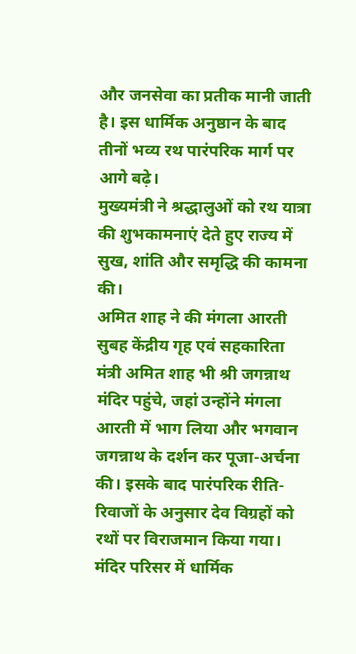और जनसेवा का प्रतीक मानी जाती है। इस धार्मिक अनुष्ठान के बाद तीनों भव्य रथ पारंपरिक मार्ग पर आगे बढ़े।
मुख्यमंत्री ने श्रद्धालुओं को रथ यात्रा की शुभकामनाएं देते हुए राज्य में सुख, शांति और समृद्धि की कामना की।
अमित शाह ने की मंगला आरती
सुबह केंद्रीय गृह एवं सहकारिता मंत्री अमित शाह भी श्री जगन्नाथ मंदिर पहुंचे, जहां उन्होंने मंगला आरती में भाग लिया और भगवान जगन्नाथ के दर्शन कर पूजा-अर्चना की। इसके बाद पारंपरिक रीति-रिवाजों के अनुसार देव विग्रहों को रथों पर विराजमान किया गया।
मंदिर परिसर में धार्मिक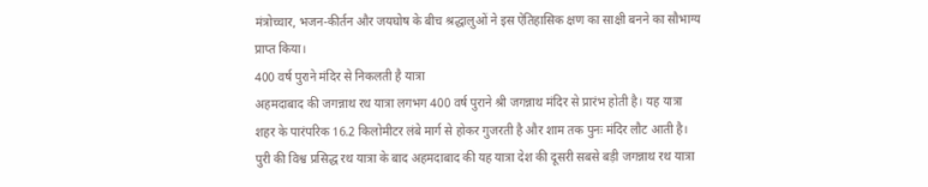मंत्रोच्चार, भजन-कीर्तन और जयघोष के बीच श्रद्धालुओं ने इस ऐतिहासिक क्षण का साक्षी बनने का सौभाग्य प्राप्त किया।
400 वर्ष पुराने मंदिर से निकलती है यात्रा
अहमदाबाद की जगन्नाथ रथ यात्रा लगभग 400 वर्ष पुराने श्री जगन्नाथ मंदिर से प्रारंभ होती है। यह यात्रा शहर के पारंपरिक 16.2 किलोमीटर लंबे मार्ग से होकर गुजरती है और शाम तक पुनः मंदिर लौट आती है।
पुरी की विश्व प्रसिद्ध रथ यात्रा के बाद अहमदाबाद की यह यात्रा देश की दूसरी सबसे बड़ी जगन्नाथ रथ यात्रा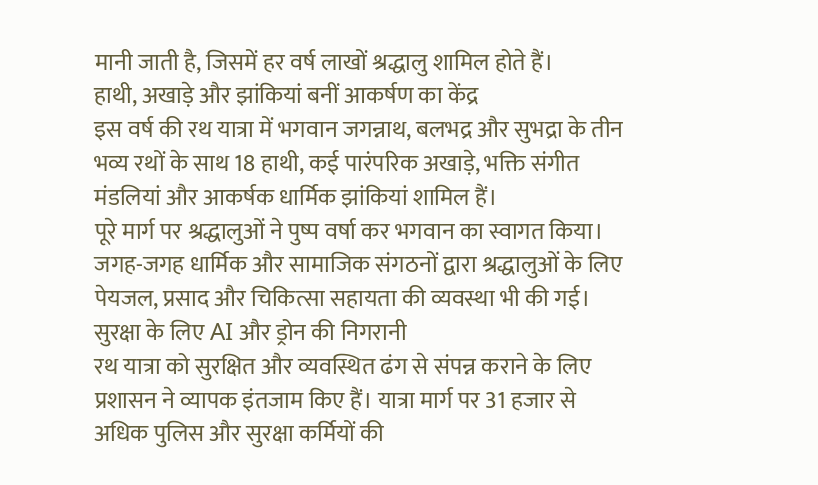मानी जाती है, जिसमें हर वर्ष लाखों श्रद्धालु शामिल होते हैं।
हाथी, अखाड़े और झांकियां बनीं आकर्षण का केंद्र
इस वर्ष की रथ यात्रा में भगवान जगन्नाथ, बलभद्र और सुभद्रा के तीन भव्य रथों के साथ 18 हाथी, कई पारंपरिक अखाड़े, भक्ति संगीत मंडलियां और आकर्षक धार्मिक झांकियां शामिल हैं।
पूरे मार्ग पर श्रद्धालुओं ने पुष्प वर्षा कर भगवान का स्वागत किया। जगह-जगह धार्मिक और सामाजिक संगठनों द्वारा श्रद्धालुओं के लिए पेयजल, प्रसाद और चिकित्सा सहायता की व्यवस्था भी की गई।
सुरक्षा के लिए AI और ड्रोन की निगरानी
रथ यात्रा को सुरक्षित और व्यवस्थित ढंग से संपन्न कराने के लिए प्रशासन ने व्यापक इंतजाम किए हैं। यात्रा मार्ग पर 31 हजार से अधिक पुलिस और सुरक्षा कर्मियों की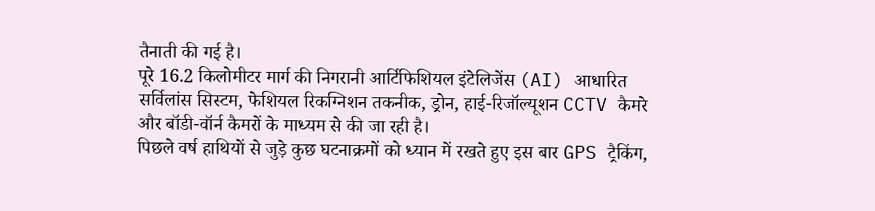तैनाती की गई है।
पूरे 16.2 किलोमीटर मार्ग की निगरानी आर्टिफिशियल इंटेलिजेंस (AI) आधारित सर्विलांस सिस्टम, फेशियल रिकग्निशन तकनीक, ड्रोन, हाई-रिजॉल्यूशन CCTV कैमरे और बॉडी-वॉर्न कैमरों के माध्यम से की जा रही है।
पिछले वर्ष हाथियों से जुड़े कुछ घटनाक्रमों को ध्यान में रखते हुए इस बार GPS ट्रैकिंग,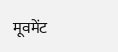मूवमेंट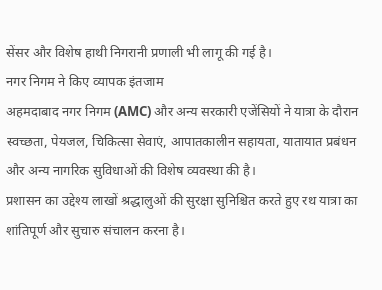सेंसर और विशेष हाथी निगरानी प्रणाली भी लागू की गई है।
नगर निगम ने किए व्यापक इंतजाम
अहमदाबाद नगर निगम (AMC) और अन्य सरकारी एजेंसियों ने यात्रा के दौरान स्वच्छता, पेयजल, चिकित्सा सेवाएं, आपातकालीन सहायता, यातायात प्रबंधन और अन्य नागरिक सुविधाओं की विशेष व्यवस्था की है।
प्रशासन का उद्देश्य लाखों श्रद्धालुओं की सुरक्षा सुनिश्चित करते हुए रथ यात्रा का शांतिपूर्ण और सुचारु संचालन करना है।